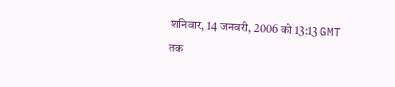शनिवार, 14 जनवरी, 2006 को 13:13 GMT तक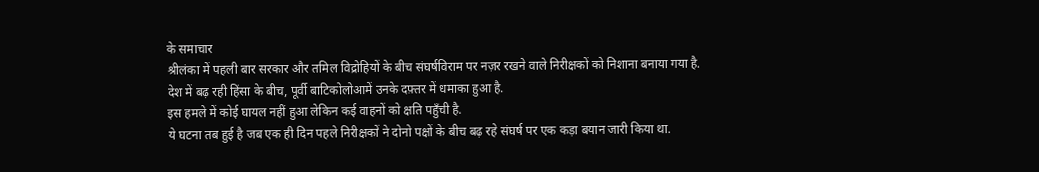के समाचार
श्रीलंका में पहली बार सरकार और तमिल विद्रोहियों के बीच संघर्षविराम पर नज़र रखने वाले निरीक्षकों को निशाना बनाया गया है.
देश में बढ़ रही हिंसा के बीच, पूर्वी बाटिकोलोआमें उनके दफ़्तर में धमाका हुआ है.
इस हमले में कोई घायल नहीं हुआ लेकिन कई वाहनों को क्षति पहुँची है.
ये घटना तब हुई है जब एक ही दिन पहले निरीक्षकों ने दोनो पक्षों के बीच बढ़ रहे संघर्ष पर एक कड़ा बयान जारी किया था.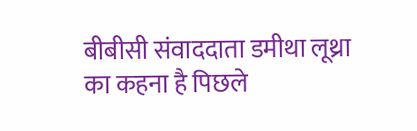बीबीसी संवाददाता डमीथा लूथ्रा का कहना है पिछले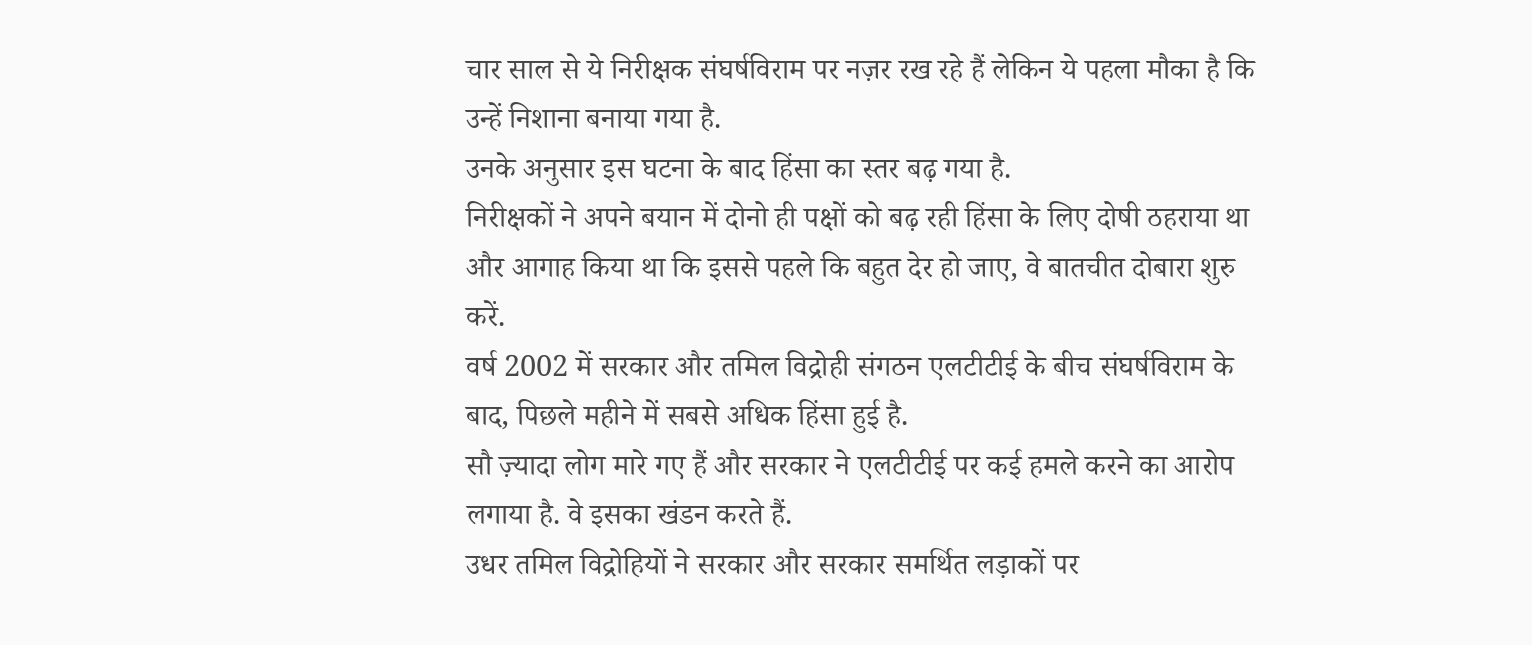चार साल से ये निरीक्षक संघर्षविराम पर नज़र रख रहे हैं लेकिन ये पहला मौका है कि उन्हें निशाना बनाया गया है.
उनके अनुसार इस घटना के बाद हिंसा का स्तर बढ़ गया है.
निरीक्षकों ने अपने बयान में दोनो ही पक्षों को बढ़ रही हिंसा के लिए दोषी ठहराया था और आगाह किया था कि इससे पहले कि बहुत देर हो जाए, वे बातचीत दोबारा शुरु करें.
वर्ष 2002 में सरकार और तमिल विद्रोही संगठन एलटीटीई के बीच संघर्षविराम के बाद, पिछले महीने में सबसे अधिक हिंसा हुई है.
सौ ज़्यादा लोग मारे गए हैं और सरकार ने एलटीटीई पर कई हमले करने का आरोप लगाया है. वे इसका खंडन करते हैं.
उधर तमिल विद्रोहियों ने सरकार और सरकार समर्थित लड़ाकों पर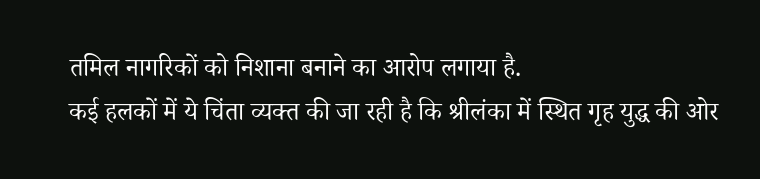तमिल नागरिकों को निशाना बनाने का आरोप लगाया है.
कई हलकों में ये चिंता व्यक्त की जा रही है कि श्रीलंका में स्थित गृह युद्ध की ओर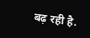बढ़ रही है.